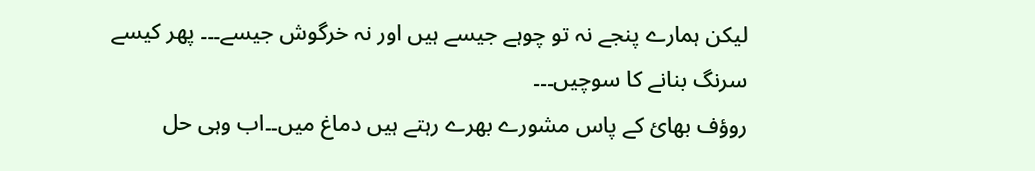لیکن ہمارے پنجے نہ تو چوہے جیسے ہیں اور نہ خرگوش جیسے۔۔۔ پھر کیسے سرنگ بنانے کا سوچیں۔۔۔
روؤف بھائ کے پاس مشورے بھرے رہتے ہیں دماغ میں۔۔اب وہی حل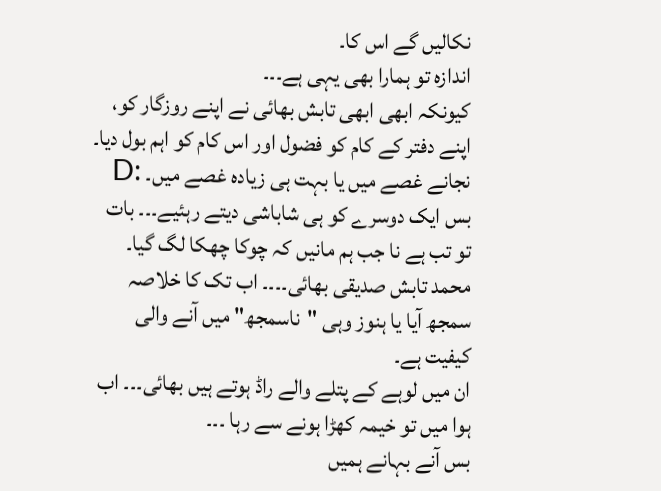نکالیں گے اس کا۔
اندازہ تو ہمارا بھی یہی ہے۔۔۔
کیونکہ ابھی ابھی تابش بھائی نے اپنے روزگار کو، اپنے دفتر کے کام کو فضول اور اس کام کو اہم بول دیا۔
نجانے غصے میں یا بہت ہی زیادہ غصے میں۔ :D
بس ایک دوسرے کو ہی شاباشی دیتے رہئیے۔۔۔ بات تو تب ہے نا جب ہم مانیں کہ چوکا چھکا لگ گیا۔
محمد تابش صدیقی بھائی۔۔۔۔ اب تک کا خلاصہ سمجھ آیا یا ہنوز وہی "ناسمجھ" میں آنے والی کیفیت ہے۔
ان میں لوہے کے پتلے والے راڈ ہوتے ہیں بھائی۔۔۔ اب ہوا میں تو خیمہ کھڑا ہونے سے رہا ۔۔۔
بس آنے بہانے ہمیں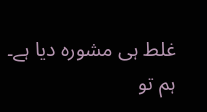غلط ہی مشورہ دیا ہے۔
ہم تو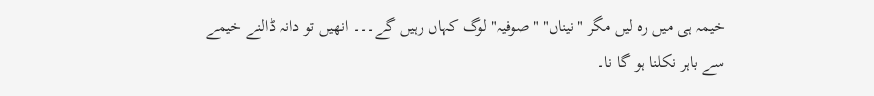خیمہ ہی میں رہ لیں مگر "نیناں" "صوفیہ" لوگ کہاں رہیں گے۔۔۔ انھیں تو دانہ ڈالنے خیمے سے باہر نکلنا ہو گا نا۔